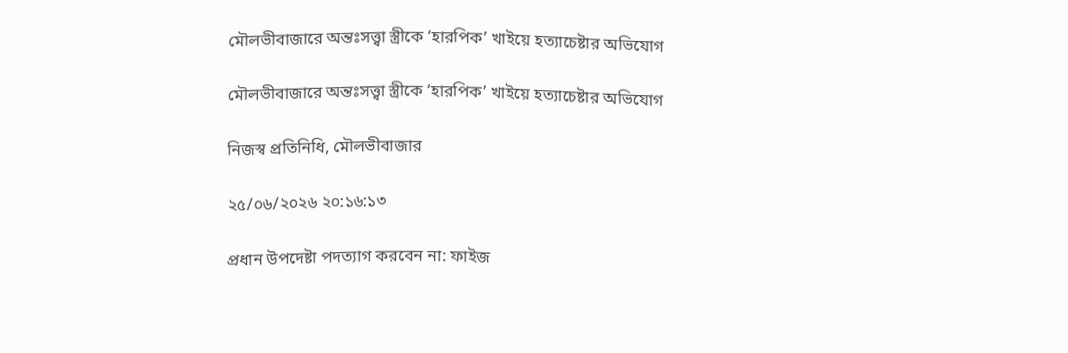মৌলভীবাজারে অন্তঃসত্ত্বা স্ত্রীকে ‘হারপিক’ খাইয়ে হত্যাচেষ্টার অভিযোগ

মৌলভীবাজারে অন্তঃসত্ত্বা স্ত্রীকে ‘হারপিক’ খাইয়ে হত্যাচেষ্টার অভিযোগ

নিজস্ব প্রতিনিধি, মৌলভীবাজার

২৫/০৬/২০২৬ ২০:১৬:১৩

প্রধান উপদেষ্টা পদত্যাগ করবেন না: ফাইজ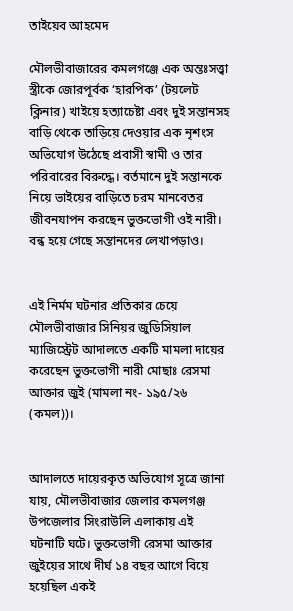তাইয়েব আহমেদ

মৌলভীবাজারের কমলগঞ্জে এক অন্তঃসত্ত্বা স্ত্রীকে জোরপূর্বক ‘হারপিক’ (টয়লেট ক্লিনার) খাইয়ে হত্যাচেষ্টা এবং দুই সন্তানসহ বাড়ি থেকে তাড়িয়ে দেওয়ার এক নৃশংস অভিযোগ উঠেছে প্রবাসী স্বামী ও তার পরিবারের বিরুদ্ধে। বর্তমানে দুই সন্তানকে নিয়ে ভাইয়ের বাড়িতে চরম মানবেতর জীবনযাপন করছেন ভুক্তভোগী ওই নারী। বন্ধ হয়ে গেছে সন্তানদের লেখাপড়াও।


এই নির্মম ঘটনার প্রতিকার চেয়ে মৌলভীবাজার সিনিয়র জুডিসিয়াল ম্যাজিস্ট্রেট আদালতে একটি মামলা দায়ের করেছেন ভুক্তভোগী নারী মোছাঃ রেসমা আক্তার জুই (মামলা নং- ১৯৫/২৬ (কমল))।


আদালতে দায়েরকৃত অভিযোগ সূত্রে জানা যায়, মৌলভীবাজার জেলার কমলগঞ্জ উপজেলার সিংরাউলি এলাকায় এই ঘটনাটি ঘটে। ভুক্তভোগী রেসমা আক্তার জুইয়ের সাথে দীর্ঘ ১৪ বছর আগে বিয়ে হয়েছিল একই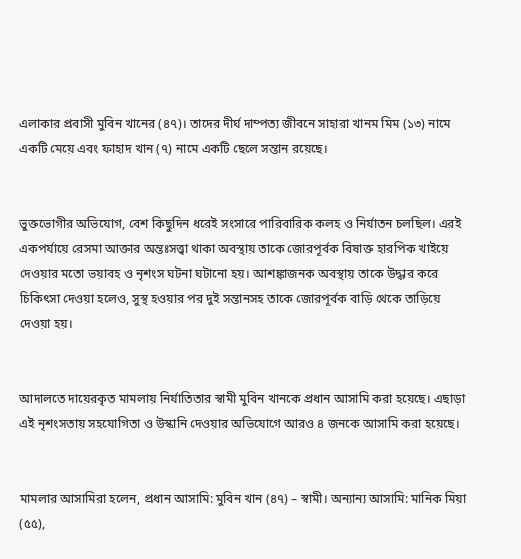এলাকার প্রবাসী মুবিন খানের (৪৭)। তাদের দীর্ঘ দাম্পত্য জীবনে সাহারা খানম মিম (১৩) নামে একটি মেয়ে এবং ফাহাদ খান (৭) নামে একটি ছেলে সন্তান রয়েছে।


ভুক্তভোগীর অভিযোগ, বেশ কিছুদিন ধরেই সংসারে পারিবারিক কলহ ও নির্যাতন চলছিল। এরই একপর্যায়ে রেসমা আক্তার অন্তঃসত্ত্বা থাকা অবস্থায় তাকে জোরপূর্বক বিষাক্ত হারপিক খাইয়ে দেওয়ার মতো ভয়াবহ ও নৃশংস ঘটনা ঘটানো হয়। আশঙ্কাজনক অবস্থায় তাকে উদ্ধার করে চিকিৎসা দেওয়া হলেও, সুস্থ হওয়ার পর দুই সন্তানসহ তাকে জোরপূর্বক বাড়ি থেকে তাড়িয়ে দেওয়া হয়।


আদালতে দায়েরকৃত মামলায় নির্যাতিতার স্বামী মুবিন খানকে প্রধান আসামি করা হয়েছে। এছাড়া এই নৃশংসতায় সহযোগিতা ও উস্কানি দেওয়ার অভিযোগে আরও ৪ জনকে আসামি করা হয়েছে।


মামলার আসামিরা হলেন, প্রধান আসামি: মুবিন খান (৪৭) – স্বামী। অন্যান্য আসামি: মানিক মিয়া (৫৫),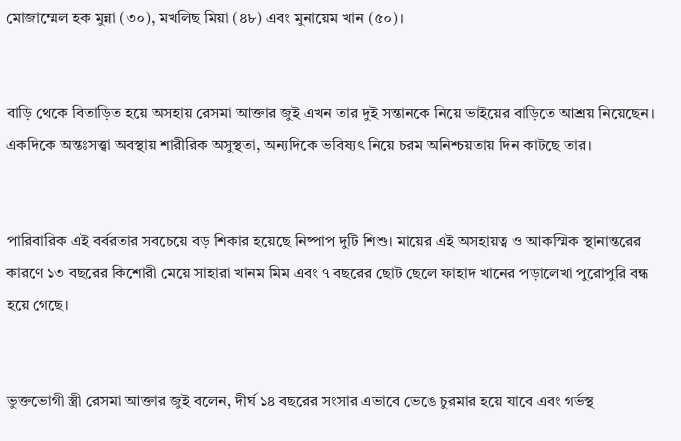মোজাম্মেল হক মুন্না (৩০), মখলিছ মিয়া (৪৮) এবং মুনায়েম খান (৫০)।


বাড়ি থেকে বিতাড়িত হয়ে অসহায় রেসমা আক্তার জুই এখন তার দুই সন্তানকে নিয়ে ভাইয়ের বাড়িতে আশ্রয় নিয়েছেন। একদিকে অন্তঃসত্ত্বা অবস্থায় শারীরিক অসুস্থতা, অন্যদিকে ভবিষ্যৎ নিয়ে চরম অনিশ্চয়তায় দিন কাটছে তার।


পারিবারিক এই বর্বরতার সবচেয়ে বড় শিকার হয়েছে নিষ্পাপ দুটি শিশু। মায়ের এই অসহায়ত্ব ও আকস্মিক স্থানান্তরের কারণে ১৩ বছরের কিশোরী মেয়ে সাহারা খানম মিম এবং ৭ বছরের ছোট ছেলে ফাহাদ খানের পড়ালেখা পুরোপুরি বন্ধ হয়ে গেছে।


ভুক্তভোগী স্ত্রী রেসমা আক্তার জুই বলেন, দীর্ঘ ১৪ বছরের সংসার এভাবে ভেঙে চুরমার হয়ে যাবে এবং গর্ভস্থ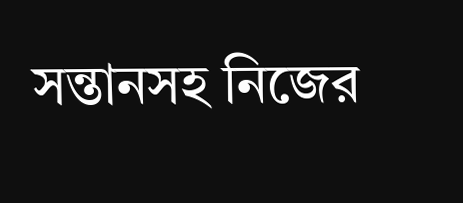সন্তানসহ নিজের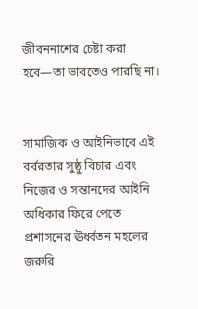জীবননাশের চেষ্টা করা হবে—তা ভাবতেও পারছি না।


সামাজিক ও আইনিভাবে এই বর্বরতার সুষ্ঠু বিচার এবং নিজের ও সন্তানদের আইনি অধিকার ফিরে পেতে প্রশাসনের ঊর্ধ্বতন মহলের জরুরি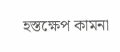হস্তক্ষেপ কামনা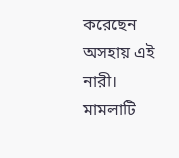করেছেন অসহায় এই নারী। মামলাটি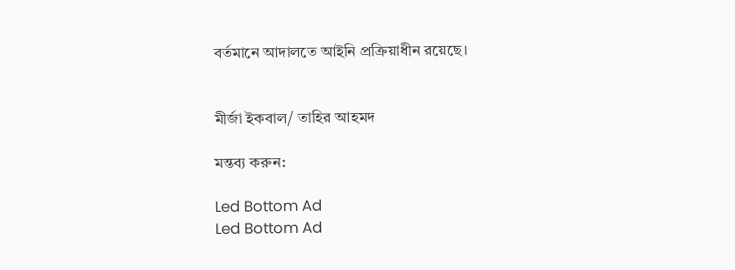বর্তমানে আদালতে আইনি প্রক্রিয়াধীন রয়েছে।


মীর্জা ইকবাল/ তাহির আহমদ

মন্তব্য করুন:

Led Bottom Ad
Led Bottom Ad